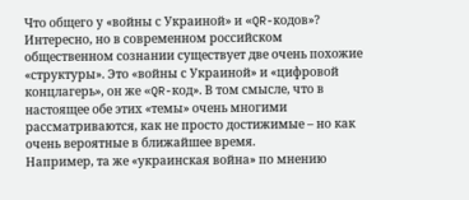Что общего у «войны с Украиной» и «QR-кодов»?
Интересно, но в современном российском общественном сознании существует две очень похожие «структуры». Это «войны с Украиной» и «цифровой концлагерь», он же «QR-код». В том смысле, что в настоящее обе этих «темы» очень многими рассматриваются, как не просто достижимые – но как очень вероятные в ближайшее время.
Например, та же «украинская война» по мнению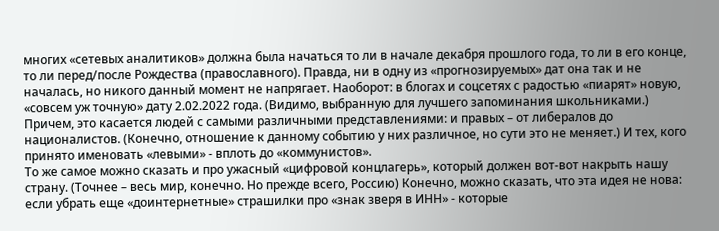многих «сетевых аналитиков» должна была начаться то ли в начале декабря прошлого года, то ли в его конце, то ли перед/после Рождества (православного). Правда, ни в одну из «прогнозируемых» дат она так и не началась, но никого данный момент не напрягает. Наоборот: в блогах и соцсетях с радостью «пиарят» новую, «совсем уж точную» дату 2.02.2022 года. (Видимо, выбранную для лучшего запоминания школьниками.) Причем, это касается людей с самыми различными представлениями: и правых – от либералов до националистов. (Конечно, отношение к данному событию у них различное, но сути это не меняет.) И тех, кого принято именовать «левыми» - вплоть до «коммунистов».
То же самое можно сказать и про ужасный «цифровой концлагерь», который должен вот-вот накрыть нашу страну. (Точнее – весь мир, конечно. Но прежде всего, Россию) Конечно, можно сказать, что эта идея не нова: если убрать еще «доинтернетные» страшилки про «знак зверя в ИНН» - которые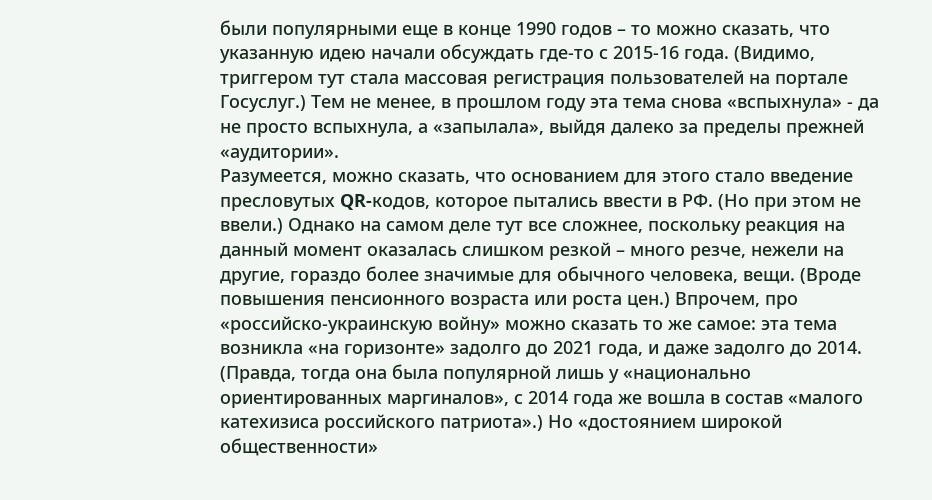были популярными еще в конце 1990 годов – то можно сказать, что указанную идею начали обсуждать где-то с 2015-16 года. (Видимо, триггером тут стала массовая регистрация пользователей на портале Госуслуг.) Тем не менее, в прошлом году эта тема снова «вспыхнула» - да не просто вспыхнула, а «запылала», выйдя далеко за пределы прежней «аудитории».
Разумеется, можно сказать, что основанием для этого стало введение пресловутых QR-кодов, которое пытались ввести в РФ. (Но при этом не ввели.) Однако на самом деле тут все сложнее, поскольку реакция на данный момент оказалась слишком резкой – много резче, нежели на другие, гораздо более значимые для обычного человека, вещи. (Вроде повышения пенсионного возраста или роста цен.) Впрочем, про «российско-украинскую войну» можно сказать то же самое: эта тема возникла «на горизонте» задолго до 2021 года, и даже задолго до 2014. (Правда, тогда она была популярной лишь у «национально ориентированных маргиналов», с 2014 года же вошла в состав «малого катехизиса российского патриота».) Но «достоянием широкой общественности»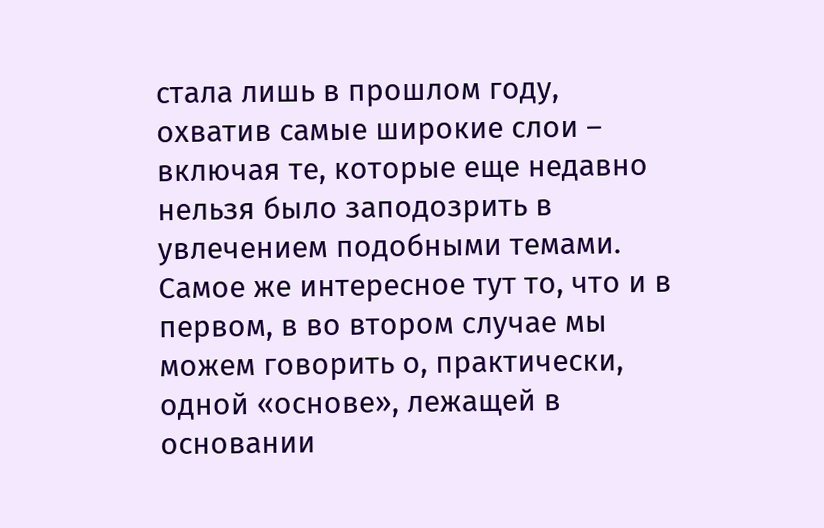стала лишь в прошлом году, охватив самые широкие слои – включая те, которые еще недавно нельзя было заподозрить в увлечением подобными темами.
Самое же интересное тут то, что и в первом, в во втором случае мы можем говорить о, практически, одной «основе», лежащей в основании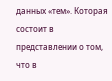данных «тем». Которая состоит в представлении о том, что в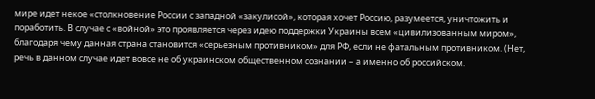мире идет некое «столкновение России с западной «закулисой», которая хочет Россию, разумеется, уничтожить и поработить. В случае с «войной» это проявляется через идею поддержки Украины всем «цивилизованным миром», благодаря чему данная страна становится «серьезным противником» для РФ, если не фатальным противником. (Нет, речь в данном случае идет вовсе не об украинском общественном сознании – а именно об российском.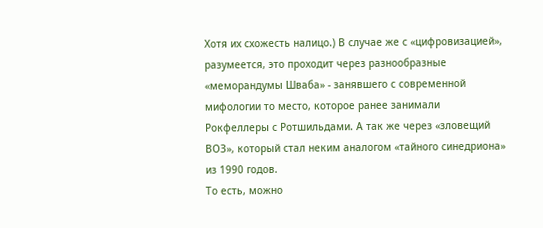Хотя их схожесть налицо.) В случае же с «цифровизацией», разумеется, это проходит через разнообразные «меморандумы Шваба» - занявшего с современной мифологии то место, которое ранее занимали Рокфеллеры с Ротшильдами. А так же через «зловещий ВОЗ», который стал неким аналогом «тайного синедриона» из 1990 годов.
То есть, можно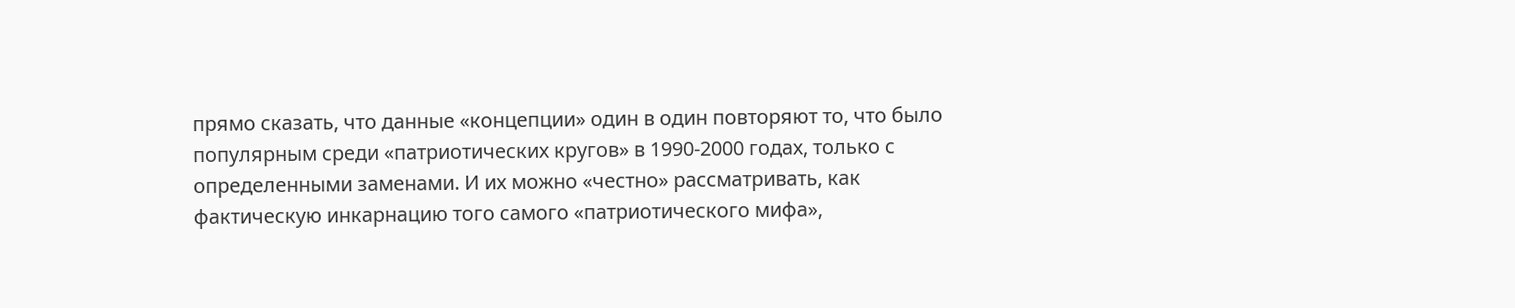прямо сказать, что данные «концепции» один в один повторяют то, что было популярным среди «патриотических кругов» в 1990-2000 годах, только с определенными заменами. И их можно «честно» рассматривать, как фактическую инкарнацию того самого «патриотического мифа»,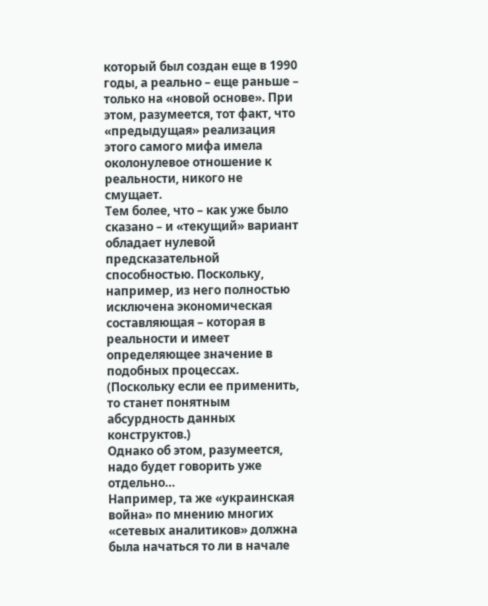который был создан еще в 1990 годы, а реально – еще раньше – только на «новой основе». При этом, разумеется, тот факт, что «предыдущая» реализация этого самого мифа имела околонулевое отношение к реальности, никого не смущает.
Тем более, что – как уже было сказано – и «текущий» вариант обладает нулевой предсказательной способностью. Поскольку, например, из него полностью исключена экономическая составляющая – которая в реальности и имеет определяющее значение в подобных процессах. (Поскольку если ее применить, то станет понятным абсурдность данных конструктов.)
Однако об этом, разумеется, надо будет говорить уже отдельно…
Например, та же «украинская война» по мнению многих «сетевых аналитиков» должна была начаться то ли в начале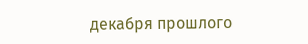декабря прошлого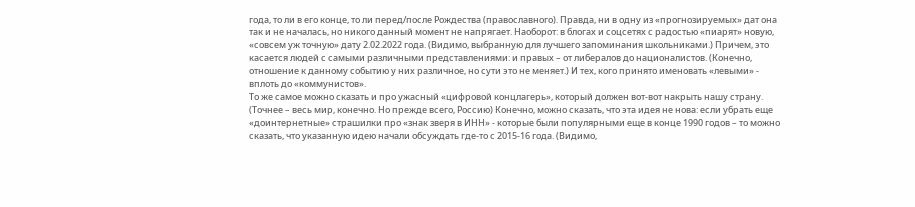года, то ли в его конце, то ли перед/после Рождества (православного). Правда, ни в одну из «прогнозируемых» дат она так и не началась, но никого данный момент не напрягает. Наоборот: в блогах и соцсетях с радостью «пиарят» новую, «совсем уж точную» дату 2.02.2022 года. (Видимо, выбранную для лучшего запоминания школьниками.) Причем, это касается людей с самыми различными представлениями: и правых – от либералов до националистов. (Конечно, отношение к данному событию у них различное, но сути это не меняет.) И тех, кого принято именовать «левыми» - вплоть до «коммунистов».
То же самое можно сказать и про ужасный «цифровой концлагерь», который должен вот-вот накрыть нашу страну. (Точнее – весь мир, конечно. Но прежде всего, Россию) Конечно, можно сказать, что эта идея не нова: если убрать еще «доинтернетные» страшилки про «знак зверя в ИНН» - которые были популярными еще в конце 1990 годов – то можно сказать, что указанную идею начали обсуждать где-то с 2015-16 года. (Видимо,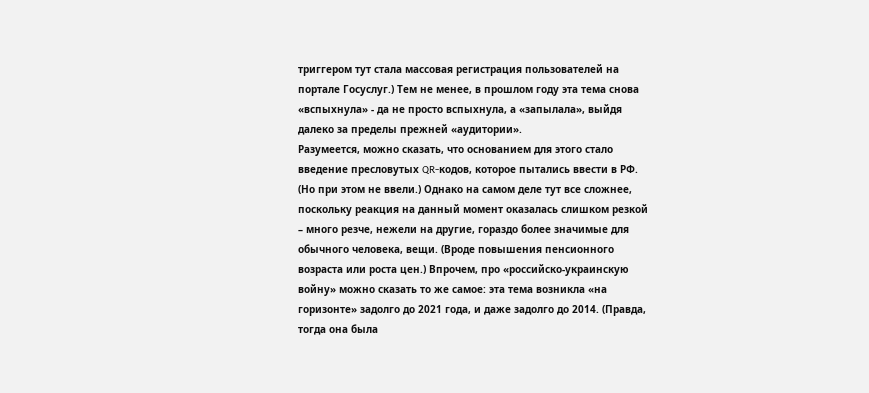триггером тут стала массовая регистрация пользователей на портале Госуслуг.) Тем не менее, в прошлом году эта тема снова «вспыхнула» - да не просто вспыхнула, а «запылала», выйдя далеко за пределы прежней «аудитории».
Разумеется, можно сказать, что основанием для этого стало введение пресловутых QR-кодов, которое пытались ввести в РФ. (Но при этом не ввели.) Однако на самом деле тут все сложнее, поскольку реакция на данный момент оказалась слишком резкой – много резче, нежели на другие, гораздо более значимые для обычного человека, вещи. (Вроде повышения пенсионного возраста или роста цен.) Впрочем, про «российско-украинскую войну» можно сказать то же самое: эта тема возникла «на горизонте» задолго до 2021 года, и даже задолго до 2014. (Правда, тогда она была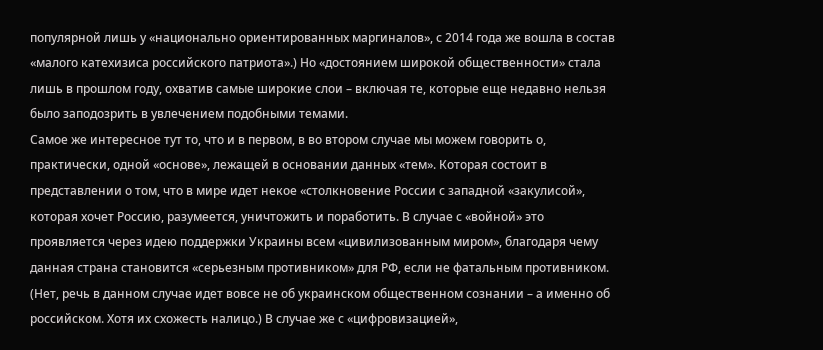популярной лишь у «национально ориентированных маргиналов», с 2014 года же вошла в состав «малого катехизиса российского патриота».) Но «достоянием широкой общественности» стала лишь в прошлом году, охватив самые широкие слои – включая те, которые еще недавно нельзя было заподозрить в увлечением подобными темами.
Самое же интересное тут то, что и в первом, в во втором случае мы можем говорить о, практически, одной «основе», лежащей в основании данных «тем». Которая состоит в представлении о том, что в мире идет некое «столкновение России с западной «закулисой», которая хочет Россию, разумеется, уничтожить и поработить. В случае с «войной» это проявляется через идею поддержки Украины всем «цивилизованным миром», благодаря чему данная страна становится «серьезным противником» для РФ, если не фатальным противником. (Нет, речь в данном случае идет вовсе не об украинском общественном сознании – а именно об российском. Хотя их схожесть налицо.) В случае же с «цифровизацией»,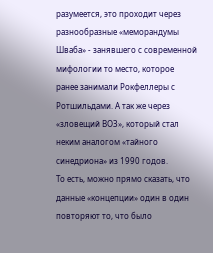разумеется, это проходит через разнообразные «меморандумы Шваба» - занявшего с современной мифологии то место, которое ранее занимали Рокфеллеры с Ротшильдами. А так же через «зловещий ВОЗ», который стал неким аналогом «тайного синедриона» из 1990 годов.
То есть, можно прямо сказать, что данные «концепции» один в один повторяют то, что было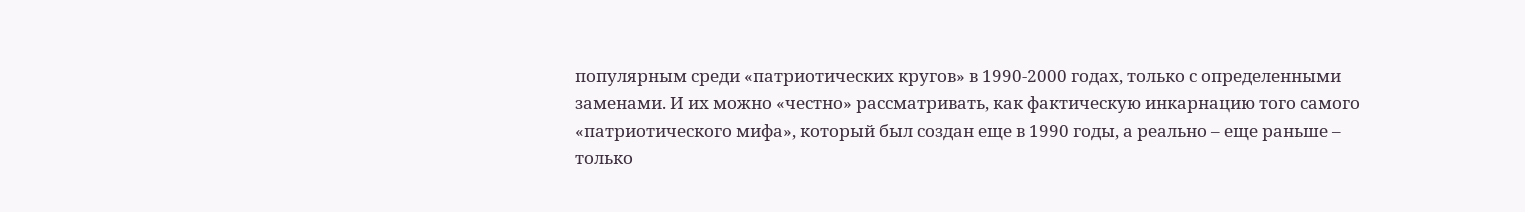популярным среди «патриотических кругов» в 1990-2000 годах, только с определенными заменами. И их можно «честно» рассматривать, как фактическую инкарнацию того самого «патриотического мифа», который был создан еще в 1990 годы, а реально – еще раньше – только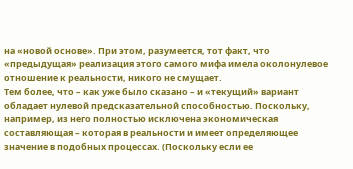на «новой основе». При этом, разумеется, тот факт, что «предыдущая» реализация этого самого мифа имела околонулевое отношение к реальности, никого не смущает.
Тем более, что – как уже было сказано – и «текущий» вариант обладает нулевой предсказательной способностью. Поскольку, например, из него полностью исключена экономическая составляющая – которая в реальности и имеет определяющее значение в подобных процессах. (Поскольку если ее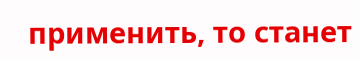применить, то станет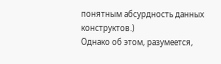понятным абсурдность данных конструктов.)
Однако об этом, разумеется,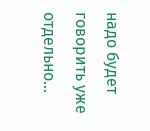надо будет говорить уже отдельно…